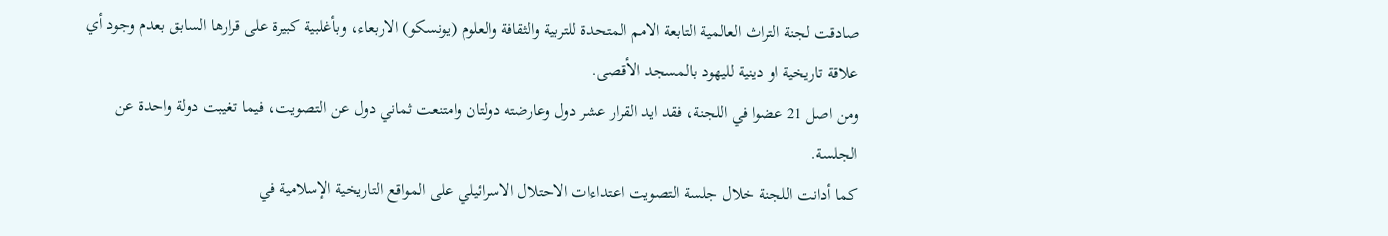صادقت لجنة التراث العالمية التابعة الامم المتحدة للتربية والثقافة والعلوم (يونسكو) الاربعاء، وبأغلبية كبيرة على قرارها السابق بعدم وجود أي علاقة تاريخية او دينية لليهود بالمسجد الأقصى.
ومن اصل 21 عضوا في اللجنة، فقد ايد القرار عشر دول وعارضته دولتان وامتنعت ثماني دول عن التصويت، فيما تغيبت دولة واحدة عن الجلسة.
كما أدانت اللجنة خلال جلسة التصويت اعتداءات الاحتلال الاسرائيلي على المواقع التاريخية الإسلامية في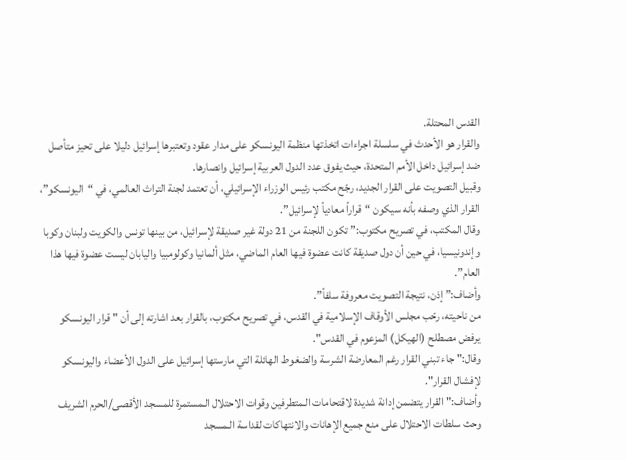القدس المحتلة.
والقرار هو الأحدث في سلسلة اجراءات اتخذتها منظمة اليونسكو على مدار عقود وتعتبرها إسرائيل دليلا على تحيز متأصل ضد إسرائيل داخل الأمم المتحدة، حيث يفوق عدد الدول العربية إسرائيل وانصارها.
وقبيل التصويت على القرار الجديد، رجّح مكتب رئيس الوزراء الإسرائيلي، أن تعتمد لجنة التراث العالمي، في “اليونسكو”، القرار الذي وصفه بأنه سيكون “قراراً معادياً لإسرائيل”.
وقال المكتب، في تصريح مكتوب:” تكون اللجنة من 21 دولة غير صديقة لإسرائيل، من بينها تونس والكويت ولبنان وكوبا وإندونيسيا، في حين أن دول صديقة كانت عضوة فيها العام الماضي، مثل ألمانيا وكولومبيا واليابان ليست عضوة فيها هذا العام”.
وأضاف:” إذن، نتيجة التصويت معروفة سلفاً”.
من ناحيته، رحّب مجلس الأوقاف الإسلامية في القدس، في تصريح مكتوب، بالقرار بعد اشارته إلى أن " قرار اليونسكو يرفض مصطلح (الهيكل) المزعوم في القدس".
وقال:" جاء تبني القرار رغم المعارضة الشرسة والضغوط الهائلة التي مارستها إسرائيل على الدول الأعضاء واليونسكو لإفشال القرار".
وأضاف:" القرار يتضمن إدانة شديدة لاقتحامات الـمتطرفين وقوات الاحتلال الـمستمرة للمسجد الأقصى/الحرم الشريف وحث سلطات الاحتلال على منع جميع الإهانات والانتهاكات لقداسة الـمسجد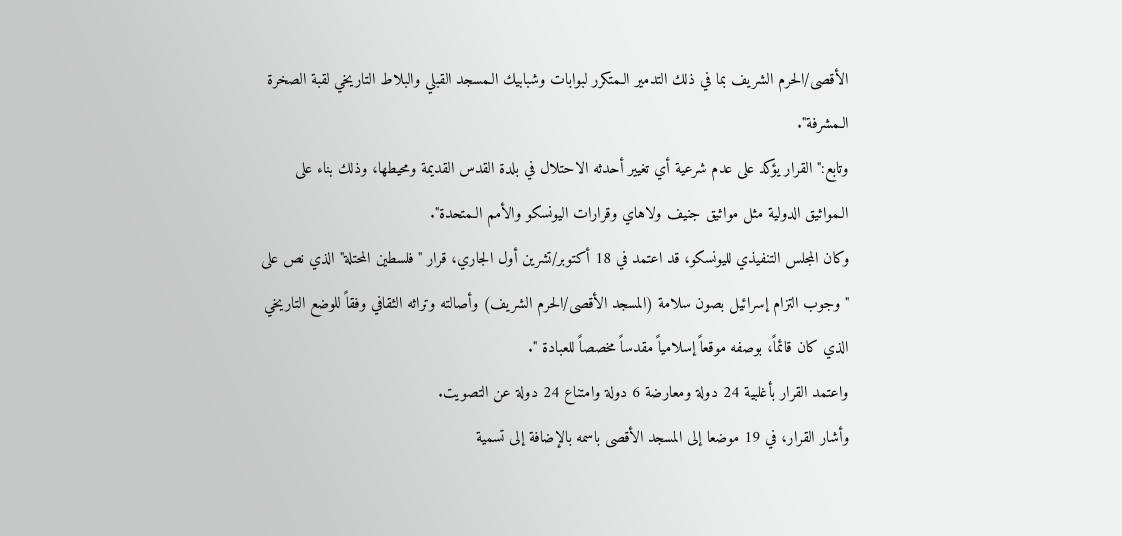الأقصى/الحرم الشريف بما في ذلك التدمير الـمتكرر لبوابات وشبابيك الـمسجد القبلي والبلاط التاريخي لقبة الصخرة الـمشرفة".
وتابع:" القرار يؤكد على عدم شرعية أي تغيير أحدثه الاحتلال في بلدة القدس القديمة ومحيطها، وذلك بناء على الـمواثيق الدولية مثل مواثيق جنيف ولاهاي وقرارات اليونسكو والأمم الـمتحدة".
وكان المجلس التنفيذي لليونسكو، قد اعتمد في 18 أكتوبر/تشرين أول الجاري، قرار "فلسطين المحتلة" الذي نص على "وجوب التزام إسرائيل بصون سلامة (المسجد الأقصى/الحرم الشريف) وأصالته وتراثه الثقافي وفقاً للوضع التاريخي الذي كان قائماً، بوصفه موقعاً إسلامياً مقدساً مخصصاً للعبادة ".
واعتمد القرار بأغلبية 24 دولة ومعارضة 6 دولة وامتناع 24 دولة عن التصويت.
وأشار القرار، في 19 موضعا إلى المسجد الأقصى باسمه بالإضافة إلى تسمية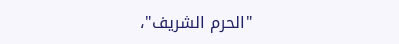"الحرم الشريف"،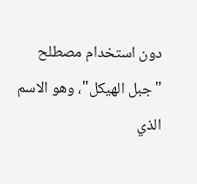دون استخدام مصطلح "جبل الهيكل"، وهو الاسم الذي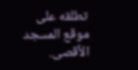تطلقه على موقع المسجد الأقصى.